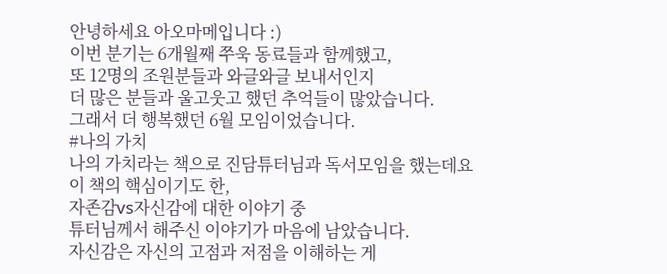안녕하세요 아오마메입니다 :)
이번 분기는 6개월째 쭈욱 동료들과 함께했고,
또 12명의 조원분들과 와글와글 보내서인지
더 많은 분들과 울고웃고 했던 추억들이 많았습니다.
그래서 더 행복했던 6월 모임이었습니다.
#나의 가치
나의 가치라는 책으로 진담튜터님과 독서모임을 했는데요
이 책의 핵심이기도 한,
자존감vs자신감에 대한 이야기 중
튜터님께서 해주신 이야기가 마음에 남았습니다.
자신감은 자신의 고점과 저점을 이해하는 게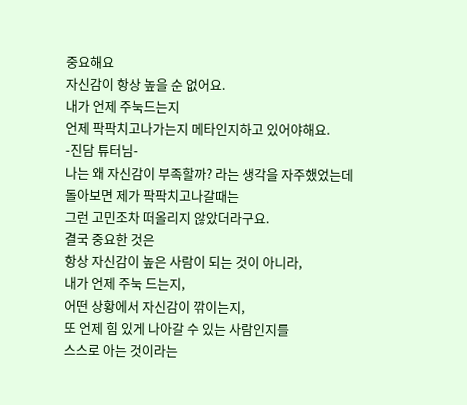중요해요
자신감이 항상 높을 순 없어요.
내가 언제 주눅드는지
언제 팍팍치고나가는지 메타인지하고 있어야해요.
-진담 튜터님-
나는 왜 자신감이 부족할까? 라는 생각을 자주했었는데
돌아보면 제가 팍팍치고나갈때는
그런 고민조차 떠올리지 않았더라구요.
결국 중요한 것은
항상 자신감이 높은 사람이 되는 것이 아니라,
내가 언제 주눅 드는지,
어떤 상황에서 자신감이 깎이는지,
또 언제 힘 있게 나아갈 수 있는 사람인지를
스스로 아는 것이라는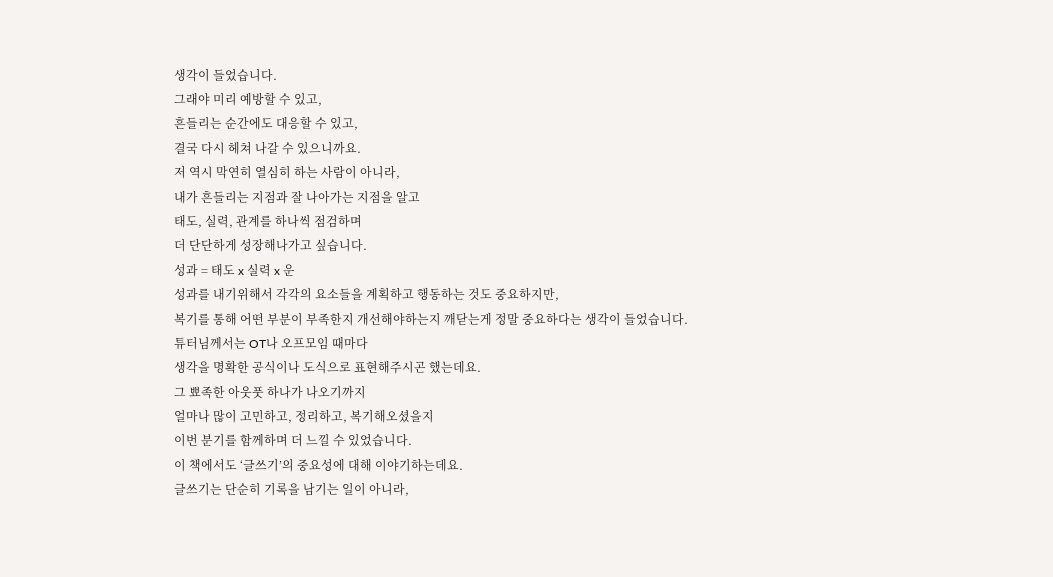생각이 들었습니다.
그래야 미리 예방할 수 있고,
흔들리는 순간에도 대응할 수 있고,
결국 다시 헤쳐 나갈 수 있으니까요.
저 역시 막연히 열심히 하는 사람이 아니라,
내가 흔들리는 지점과 잘 나아가는 지점을 알고
태도, 실력, 관계를 하나씩 점검하며
더 단단하게 성장해나가고 싶습니다.
성과 = 태도 x 실력 x 운
성과를 내기위해서 각각의 요소들을 계획하고 행동하는 것도 중요하지만,
복기를 통해 어떤 부분이 부족한지 개선해야하는지 깨닫는게 정말 중요하다는 생각이 들었습니다.
튜터님께서는 OT나 오프모임 때마다
생각을 명확한 공식이나 도식으로 표현해주시곤 했는데요.
그 뾰족한 아웃풋 하나가 나오기까지
얼마나 많이 고민하고, 정리하고, 복기해오셨을지
이번 분기를 함께하며 더 느낄 수 있었습니다.
이 책에서도 ‘글쓰기’의 중요성에 대해 이야기하는데요.
글쓰기는 단순히 기록을 남기는 일이 아니라,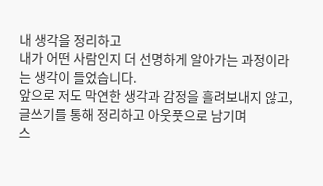내 생각을 정리하고
내가 어떤 사람인지 더 선명하게 알아가는 과정이라는 생각이 들었습니다.
앞으로 저도 막연한 생각과 감정을 흘려보내지 않고,
글쓰기를 통해 정리하고 아웃풋으로 남기며
스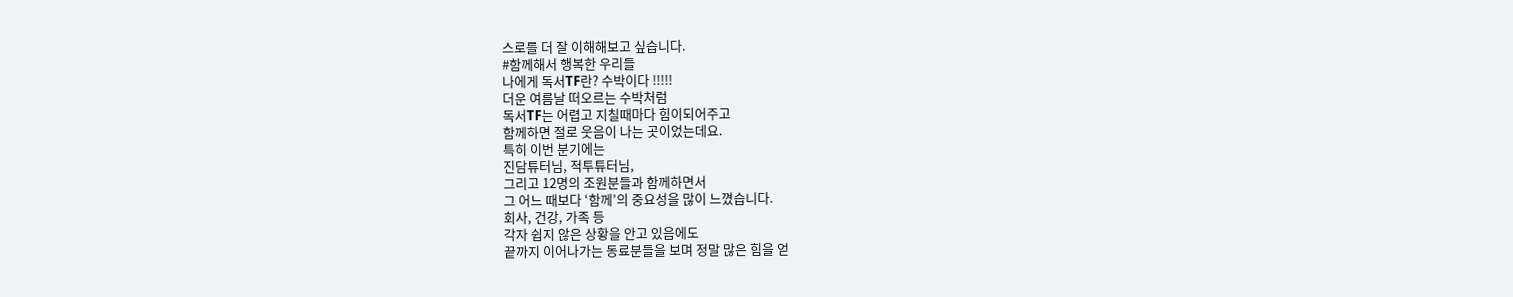스로를 더 잘 이해해보고 싶습니다.
#함께해서 행복한 우리들
나에게 독서TF란? 수박이다 !!!!!
더운 여름날 떠오르는 수박처럼
독서TF는 어렵고 지칠때마다 힘이되어주고
함께하면 절로 웃음이 나는 곳이었는데요.
특히 이번 분기에는
진담튜터님, 적투튜터님,
그리고 12명의 조원분들과 함께하면서
그 어느 때보다 ‘함께’의 중요성을 많이 느꼈습니다.
회사, 건강, 가족 등
각자 쉽지 않은 상황을 안고 있음에도
끝까지 이어나가는 동료분들을 보며 정말 많은 힘을 얻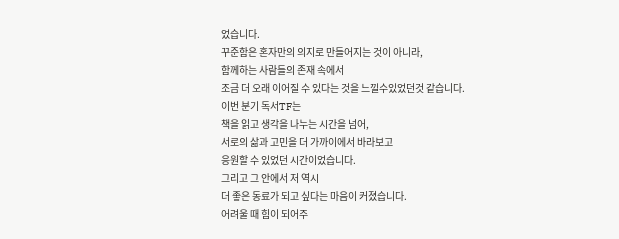었습니다.
꾸준함은 혼자만의 의지로 만들어지는 것이 아니라,
함께하는 사람들의 존재 속에서
조금 더 오래 이어질 수 있다는 것을 느낄수있었던것 같습니다.
이번 분기 독서TF는
책을 읽고 생각을 나누는 시간을 넘어,
서로의 삶과 고민을 더 가까이에서 바라보고
응원할 수 있었던 시간이었습니다.
그리고 그 안에서 저 역시
더 좋은 동료가 되고 싶다는 마음이 커졌습니다.
어려울 때 힘이 되어주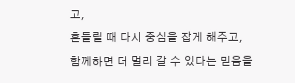고,
흔들릴 때 다시 중심을 잡게 해주고,
함께하면 더 멀리 갈 수 있다는 믿음을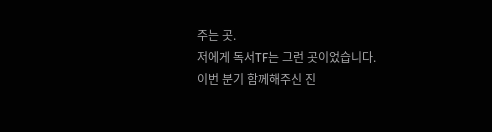주는 곳.
저에게 독서TF는 그런 곳이었습니다.
이번 분기 함께해주신 진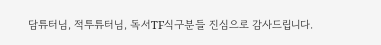담튜터님, 적투튜터님, 독서TF식구분들 진심으로 감사드립니다.